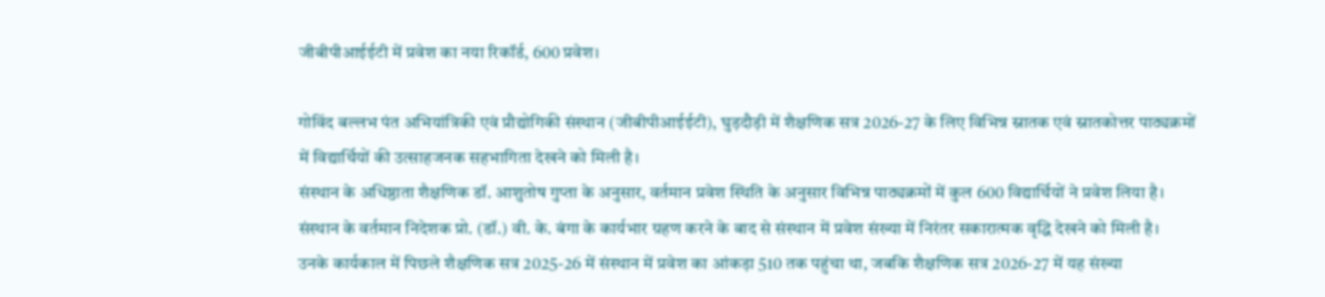जीबीपीआईईटी में प्रवेश का नया रिकॉर्ड, 600 प्रवेश।

गोविंद बल्लभ पंत अभियांत्रिकी एवं प्रौद्योगिकी संस्थान (जीबीपीआईईटी), घुड़दौड़ी में शैक्षणिक सत्र 2026-27 के लिए विभिन्न स्नातक एवं स्नातकोत्तर पाठ्यक्रमों में विद्यार्थियों की उत्साहजनक सहभागिता देखने को मिली है।
संस्थान के अधिष्ठाता शैक्षणिक डॉ. आशुतोष गुप्ता के अनुसार, वर्तमान प्रवेश स्थिति के अनुसार विभिन्न पाठ्यक्रमों में कुल 600 विद्यार्थियों ने प्रवेश लिया है।
संस्थान के वर्तमान निदेशक प्रो. (डॉ.) वी. के. बंगा के कार्यभार ग्रहण करने के बाद से संस्थान में प्रवेश संख्या में निरंतर सकारात्मक वृद्धि देखने को मिली है।
उनके कार्यकाल में पिछले शैक्षणिक सत्र 2025-26 में संस्थान में प्रवेश का आंकड़ा 510 तक पहुंचा था, जबकि शैक्षणिक सत्र 2026-27 में यह संख्या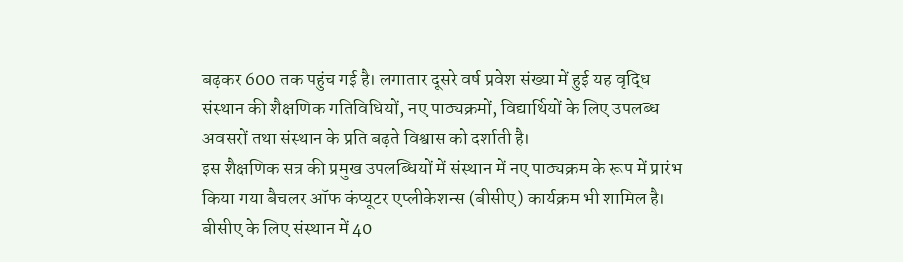बढ़कर 600 तक पहुंच गई है। लगातार दूसरे वर्ष प्रवेश संख्या में हुई यह वृद्धि संस्थान की शैक्षणिक गतिविधियों, नए पाठ्यक्रमों, विद्यार्थियों के लिए उपलब्ध अवसरों तथा संस्थान के प्रति बढ़ते विश्वास को दर्शाती है।
इस शैक्षणिक सत्र की प्रमुख उपलब्धियों में संस्थान में नए पाठ्यक्रम के रूप में प्रारंभ किया गया बैचलर ऑफ कंप्यूटर एप्लीकेशन्स (बीसीए) कार्यक्रम भी शामिल है।
बीसीए के लिए संस्थान में 40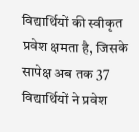विद्यार्थियों की स्वीकृत प्रवेश क्षमता है, जिसके सापेक्ष अब तक 37 विद्यार्थियों ने प्रवेश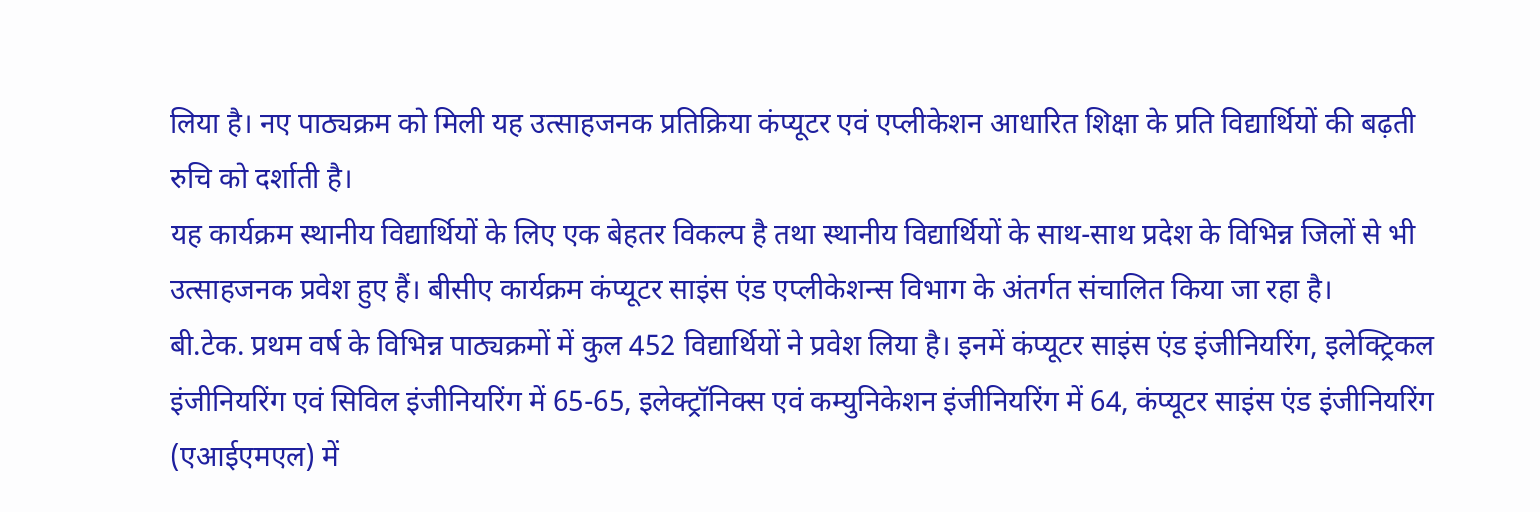लिया है। नए पाठ्यक्रम को मिली यह उत्साहजनक प्रतिक्रिया कंप्यूटर एवं एप्लीकेशन आधारित शिक्षा के प्रति विद्यार्थियों की बढ़ती रुचि को दर्शाती है।
यह कार्यक्रम स्थानीय विद्यार्थियों के लिए एक बेहतर विकल्प है तथा स्थानीय विद्यार्थियों के साथ-साथ प्रदेश के विभिन्न जिलों से भी उत्साहजनक प्रवेश हुए हैं। बीसीए कार्यक्रम कंप्यूटर साइंस एंड एप्लीकेशन्स विभाग के अंतर्गत संचालित किया जा रहा है।
बी.टेक. प्रथम वर्ष के विभिन्न पाठ्यक्रमों में कुल 452 विद्यार्थियों ने प्रवेश लिया है। इनमें कंप्यूटर साइंस एंड इंजीनियरिंग, इलेक्ट्रिकल इंजीनियरिंग एवं सिविल इंजीनियरिंग में 65-65, इलेक्ट्रॉनिक्स एवं कम्युनिकेशन इंजीनियरिंग में 64, कंप्यूटर साइंस एंड इंजीनियरिंग (एआईएमएल) में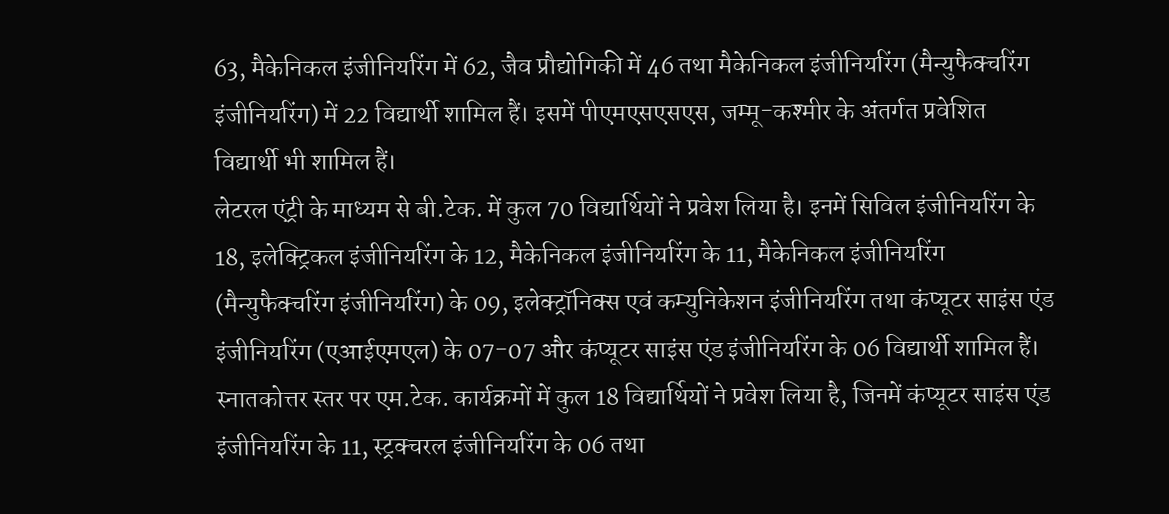63, मैकेनिकल इंजीनियरिंग में 62, जैव प्रौद्योगिकी में 46 तथा मैकेनिकल इंजीनियरिंग (मैन्युफैक्चरिंग इंजीनियरिंग) में 22 विद्यार्थी शामिल हैं। इसमें पीएमएसएसएस, जम्मू-कश्मीर के अंतर्गत प्रवेशित विद्यार्थी भी शामिल हैं।
लेटरल एंट्री के माध्यम से बी.टेक. में कुल 70 विद्यार्थियों ने प्रवेश लिया है। इनमें सिविल इंजीनियरिंग के 18, इलेक्ट्रिकल इंजीनियरिंग के 12, मैकेनिकल इंजीनियरिंग के 11, मैकेनिकल इंजीनियरिंग (मैन्युफैक्चरिंग इंजीनियरिंग) के 09, इलेक्ट्रॉनिक्स एवं कम्युनिकेशन इंजीनियरिंग तथा कंप्यूटर साइंस एंड इंजीनियरिंग (एआईएमएल) के 07-07 और कंप्यूटर साइंस एंड इंजीनियरिंग के 06 विद्यार्थी शामिल हैं। स्नातकोत्तर स्तर पर एम.टेक. कार्यक्रमों में कुल 18 विद्यार्थियों ने प्रवेश लिया है, जिनमें कंप्यूटर साइंस एंड इंजीनियरिंग के 11, स्ट्रक्चरल इंजीनियरिंग के 06 तथा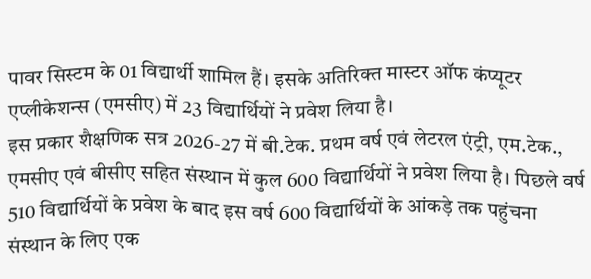पावर सिस्टम के 01 विद्यार्थी शामिल हैं। इसके अतिरिक्त मास्टर ऑफ कंप्यूटर एप्लीकेशन्स (एमसीए) में 23 विद्यार्थियों ने प्रवेश लिया है।
इस प्रकार शैक्षणिक सत्र 2026-27 में बी.टेक. प्रथम वर्ष एवं लेटरल एंट्री, एम.टेक., एमसीए एवं बीसीए सहित संस्थान में कुल 600 विद्यार्थियों ने प्रवेश लिया है। पिछले वर्ष 510 विद्यार्थियों के प्रवेश के बाद इस वर्ष 600 विद्यार्थियों के आंकड़े तक पहुंचना संस्थान के लिए एक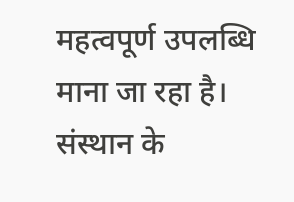महत्वपूर्ण उपलब्धि माना जा रहा है।
संस्थान के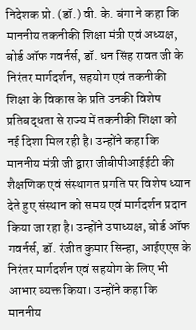निदेशक प्रो. (डॉ.) वी. के. बंगा ने कहा कि माननीय तकनीकी शिक्षा मंत्री एवं अध्यक्ष, बोर्ड ऑफ गवर्नर्स, डॉ. धन सिंह रावत जी के निरंतर मार्गदर्शन, सहयोग एवं तकनीकी शिक्षा के विकास के प्रति उनकी विशेष प्रतिबद्धता से राज्य में तकनीकी शिक्षा को नई दिशा मिल रही है। उन्होंने कहा कि माननीय मंत्री जी द्वारा जीबीपीआईईटी की शैक्षणिक एवं संस्थागत प्रगति पर विशेष ध्यान देते हुए संस्थान को समय एवं मार्गदर्शन प्रदान किया जा रहा है। उन्होंने उपाध्यक्ष, बोर्ड ऑफ गवर्नर्स, डॉ. रंजीत कुमार सिन्हा, आईएएस के निरंतर मार्गदर्शन एवं सहयोग के लिए भी आभार व्यक्त किया। उन्होंने कहा कि माननीय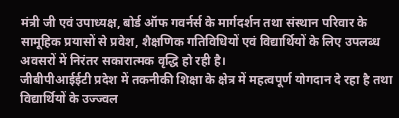मंत्री जी एवं उपाध्यक्ष, बोर्ड ऑफ गवर्नर्स के मार्गदर्शन तथा संस्थान परिवार के सामूहिक प्रयासों से प्रवेश, शैक्षणिक गतिविधियों एवं विद्यार्थियों के लिए उपलब्ध अवसरों में निरंतर सकारात्मक वृद्धि हो रही है।
जीबीपीआईईटी प्रदेश में तकनीकी शिक्षा के क्षेत्र में महत्वपूर्ण योगदान दे रहा है तथा विद्यार्थियों के उज्ज्वल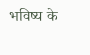भविष्य के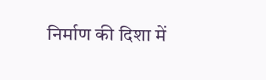निर्माण की दिशा में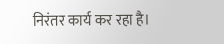निरंतर कार्य कर रहा है।